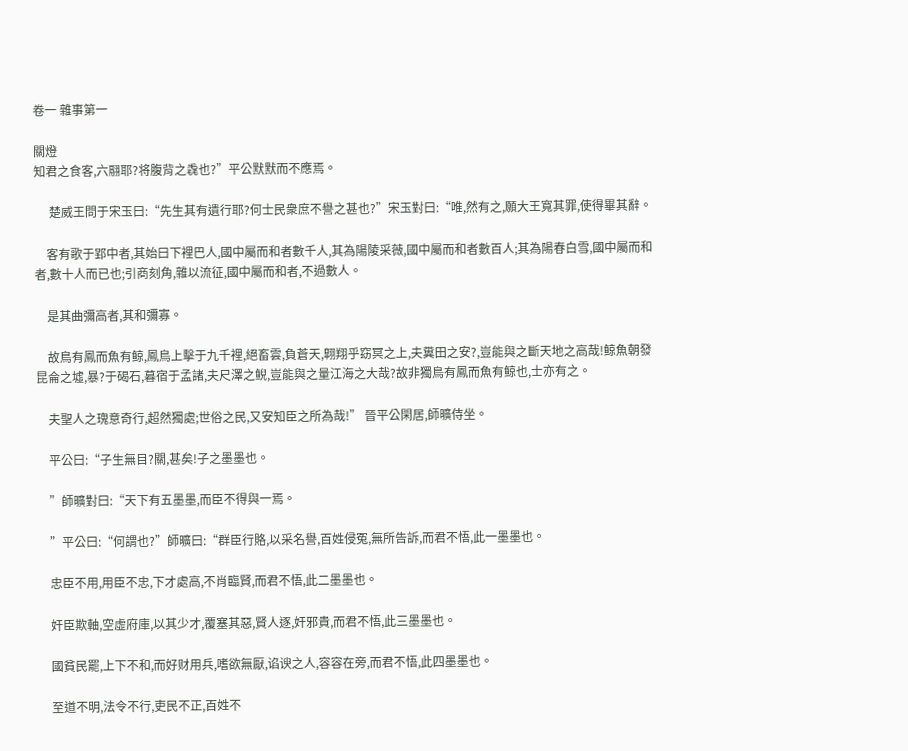卷一 雜事第一

關燈
知君之食客,六翮耶?将腹背之毳也?”平公默默而不應焉。

     楚威王問于宋玉曰:“先生其有遺行耶?何士民衆庶不譽之甚也?”宋玉對曰:“唯,然有之,願大王寬其罪,使得畢其辭。

    客有歌于郢中者,其始曰下裡巴人,國中屬而和者數千人,其為陽陵采薇,國中屬而和者數百人;其為陽春白雪,國中屬而和者,數十人而已也;引商刻角,雜以流征,國中屬而和者,不過數人。

    是其曲彌高者,其和彌寡。

    故鳥有鳳而魚有鲸,鳳鳥上擊于九千裡,絕畜雲,負蒼天,翺翔乎窈冥之上,夫糞田之安?,豈能與之斷天地之高哉!鲸魚朝發昆侖之墟,暴?于碣石,暮宿于孟諸,夫尺澤之鲵,豈能與之量江海之大哉?故非獨鳥有鳳而魚有鲸也,士亦有之。

    夫聖人之瑰意奇行,超然獨處;世俗之民,又安知臣之所為哉!” 晉平公閑居,師曠侍坐。

    平公曰:“子生無目?關,甚矣!子之墨墨也。

    ”師曠對曰:“天下有五墨墨,而臣不得與一焉。

    ”平公曰:“何謂也?”師曠曰:“群臣行賂,以采名譽,百姓侵冤,無所告訴,而君不悟,此一墨墨也。

    忠臣不用,用臣不忠,下才處高,不肖臨賢,而君不悟,此二墨墨也。

    奸臣欺軸,空虛府庫,以其少才,覆塞其惡,賢人逐,奸邪貴,而君不悟,此三墨墨也。

    國貧民罷,上下不和,而好财用兵,嗜欲無厭,谄谀之人,容容在旁,而君不悟,此四墨墨也。

    至道不明,法令不行,吏民不正,百姓不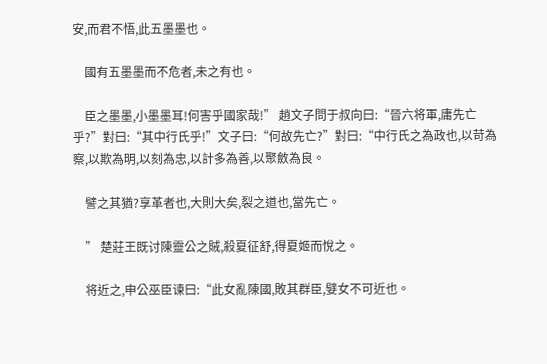安,而君不悟,此五墨墨也。

    國有五墨墨而不危者,未之有也。

    臣之墨墨,小墨墨耳!何害乎國家哉!” 趙文子問于叔向曰:“晉六将軍,庸先亡乎?”對曰:“其中行氏乎!”文子曰:“何故先亡?”對曰:“中行氏之為政也,以苛為察,以欺為明,以刻為忠,以計多為善,以聚斂為良。

    譬之其猶?享革者也,大則大矣,裂之道也,當先亡。

    ” 楚莊王既讨陳靈公之賊,殺夏征舒,得夏姬而悅之。

    将近之,申公巫臣谏曰:“此女亂陳國,敗其群臣,嬖女不可近也。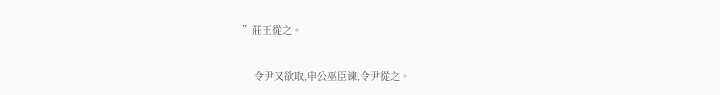”莊王從之。

    令尹又欲取,申公巫臣谏,令尹從之。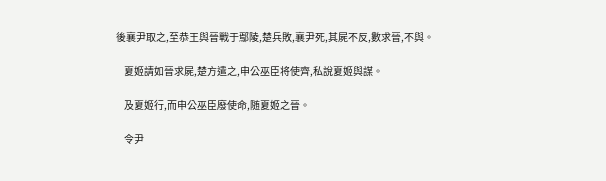後襄尹取之,至恭王與晉戰于鄢陵,楚兵敗,襄尹死,其屍不反,數求晉,不與。

    夏姬請如晉求屍,楚方遣之,申公巫臣将使齊,私說夏姬與謀。

    及夏姬行,而申公巫臣廢使命,随夏姬之晉。

    令尹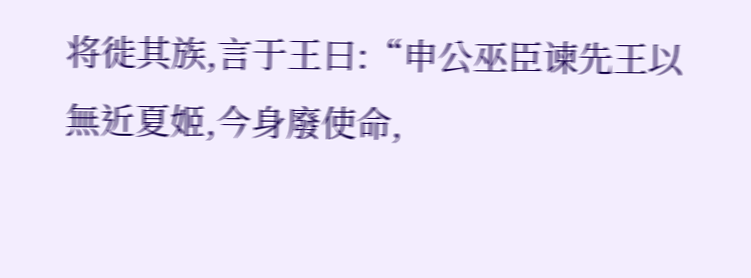将徙其族,言于王曰:“申公巫臣谏先王以無近夏姬,今身廢使命,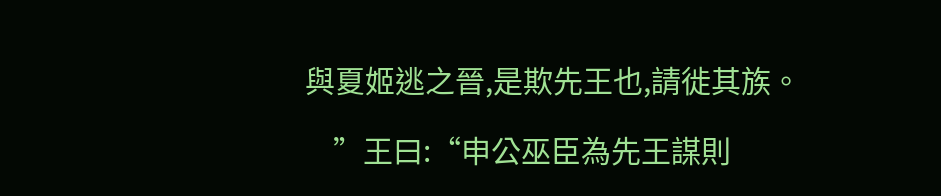與夏姬逃之晉,是欺先王也,請徙其族。

    ”王曰:“申公巫臣為先王謀則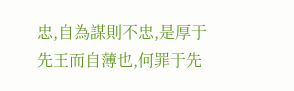忠,自為謀則不忠,是厚于先王而自薄也,何罪于先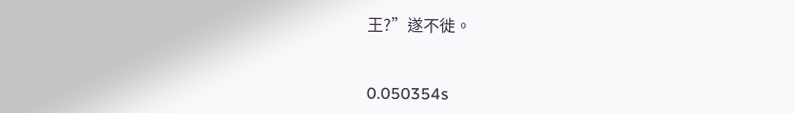王?”遂不徙。


0.050354s